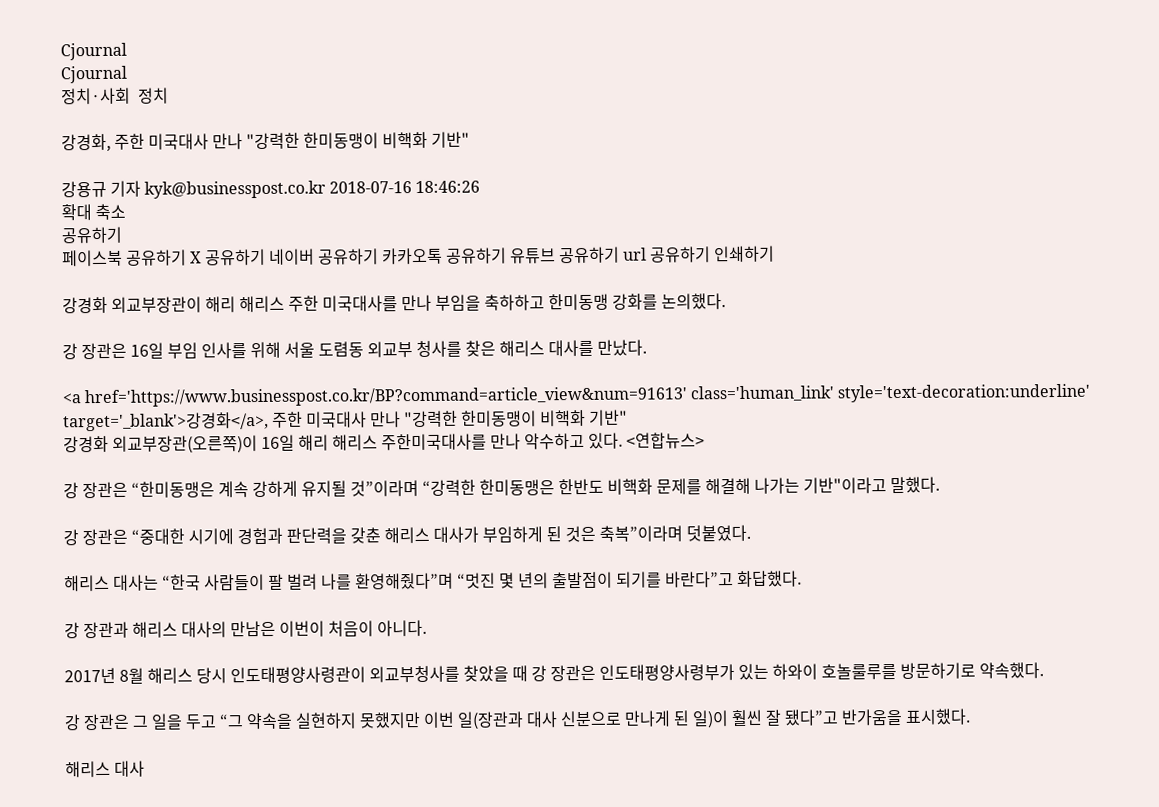Cjournal
Cjournal
정치·사회  정치

강경화, 주한 미국대사 만나 "강력한 한미동맹이 비핵화 기반"

강용규 기자 kyk@businesspost.co.kr 2018-07-16 18:46:26
확대 축소
공유하기
페이스북 공유하기 X 공유하기 네이버 공유하기 카카오톡 공유하기 유튜브 공유하기 url 공유하기 인쇄하기

강경화 외교부장관이 해리 해리스 주한 미국대사를 만나 부임을 축하하고 한미동맹 강화를 논의했다.

강 장관은 16일 부임 인사를 위해 서울 도렴동 외교부 청사를 찾은 해리스 대사를 만났다.

<a href='https://www.businesspost.co.kr/BP?command=article_view&num=91613' class='human_link' style='text-decoration:underline' target='_blank'>강경화</a>, 주한 미국대사 만나 "강력한 한미동맹이 비핵화 기반"
강경화 외교부장관(오른쪽)이 16일 해리 해리스 주한미국대사를 만나 악수하고 있다. <연합뉴스>

강 장관은 “한미동맹은 계속 강하게 유지될 것”이라며 “강력한 한미동맹은 한반도 비핵화 문제를 해결해 나가는 기반"이라고 말했다.

강 장관은 “중대한 시기에 경험과 판단력을 갖춘 해리스 대사가 부임하게 된 것은 축복”이라며 덧붙였다.

해리스 대사는 “한국 사람들이 팔 벌려 나를 환영해줬다”며 “멋진 몇 년의 출발점이 되기를 바란다”고 화답했다.

강 장관과 해리스 대사의 만남은 이번이 처음이 아니다.

2017년 8월 해리스 당시 인도태평양사령관이 외교부청사를 찾았을 때 강 장관은 인도태평양사령부가 있는 하와이 호놀룰루를 방문하기로 약속했다.

강 장관은 그 일을 두고 “그 약속을 실현하지 못했지만 이번 일(장관과 대사 신분으로 만나게 된 일)이 훨씬 잘 됐다”고 반가움을 표시했다.

해리스 대사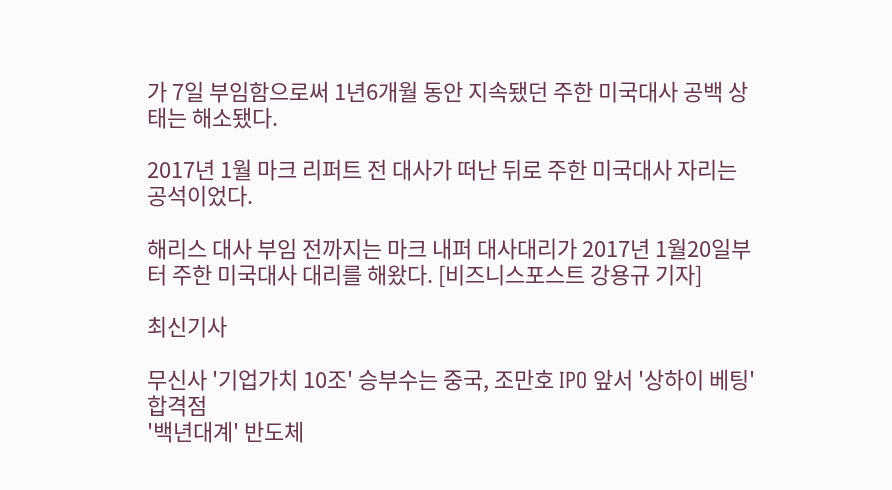가 7일 부임함으로써 1년6개월 동안 지속됐던 주한 미국대사 공백 상태는 해소됐다.

2017년 1월 마크 리퍼트 전 대사가 떠난 뒤로 주한 미국대사 자리는 공석이었다.

해리스 대사 부임 전까지는 마크 내퍼 대사대리가 2017년 1월20일부터 주한 미국대사 대리를 해왔다. [비즈니스포스트 강용규 기자]

최신기사

무신사 '기업가치 10조' 승부수는 중국, 조만호 IPO 앞서 '상하이 베팅' 합격점
'백년대계' 반도체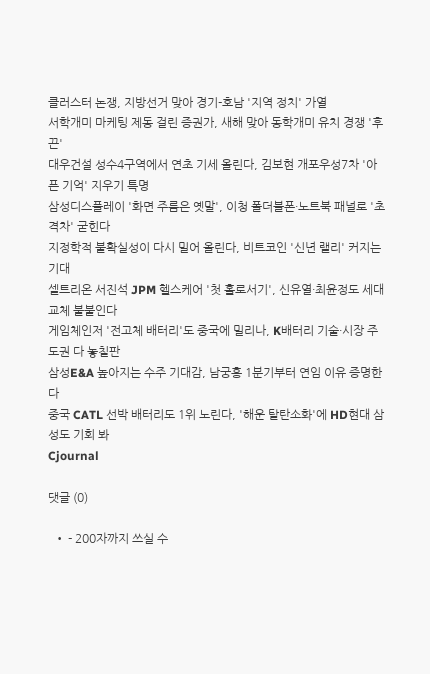클러스터 논쟁, 지방선거 맞아 경기-호남 '지역 정치' 가열
서학개미 마케팅 제동 걸린 증권가, 새해 맞아 동학개미 유치 경쟁 '후끈'
대우건설 성수4구역에서 연초 기세 올린다, 김보현 개포우성7차 '아픈 기억' 지우기 특명
삼성디스플레이 '화면 주름은 옛말', 이청 폴더블폰·노트북 패널로 '초격차' 굳힌다
지정학적 불확실성이 다시 밀어 올린다, 비트코인 '신년 랠리' 커지는 기대
셀트리온 서진석 JPM 헬스케어 '첫 홀로서기', 신유열·최윤정도 세대교체 불붙인다
게임체인저 '전고체 배터리'도 중국에 밀리나, K배터리 기술·시장 주도권 다 놓칠판
삼성E&A 높아지는 수주 기대감, 남궁홍 1분기부터 연임 이유 증명한다
중국 CATL 선박 배터리도 1위 노린다, '해운 탈탄소화'에 HD현대 삼성도 기회 봐
Cjournal

댓글 (0)

  • - 200자까지 쓰실 수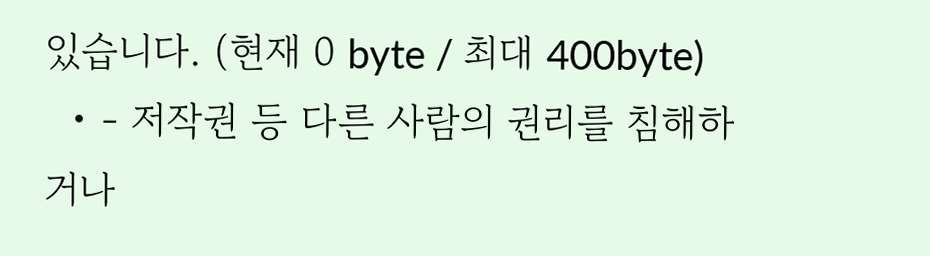있습니다. (현재 0 byte / 최대 400byte)
  • - 저작권 등 다른 사람의 권리를 침해하거나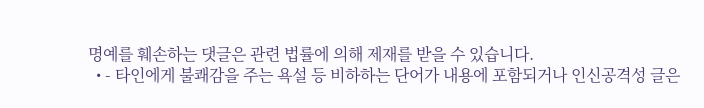명예를 훼손하는 댓글은 관련 법률에 의해 제재를 받을 수 있습니다.
  • - 타인에게 불쾌감을 주는 욕설 등 비하하는 단어가 내용에 포함되거나 인신공격성 글은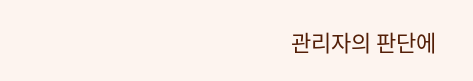관리자의 판단에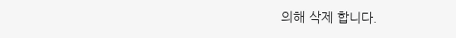의해 삭제 합니다.